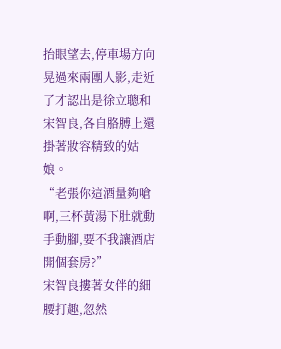抬眼望去,停車場方向晃過來兩團人影,走近了才認出是徐立聰和宋智良,各自胳膊上還掛著妝容精致的姑娘。
“老張你這酒量夠嗆啊,三杯黃湯下肚就動手動腳,要不我讓酒店開個套房?”
宋智良摟著女伴的細腰打趣,忽然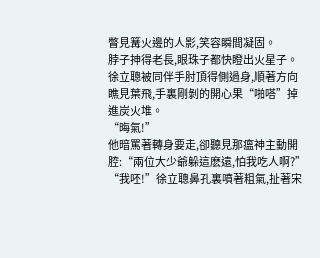瞥見篝火邊的人影,笑容瞬間凝固。
脖子抻得老長,眼珠子都快瞪出火星子。
徐立聰被同伴手肘頂得側過身,順著方向瞧見葉飛,手裏剛剝的開心果“啪嗒”掉進炭火堆。
“晦氣!”
他暗罵著轉身要走,卻聽見那瘟神主動開腔:“兩位大少爺躲這麽遠,怕我吃人啊?”
“我呸!”徐立聰鼻孔裏噴著粗氣,扯著宋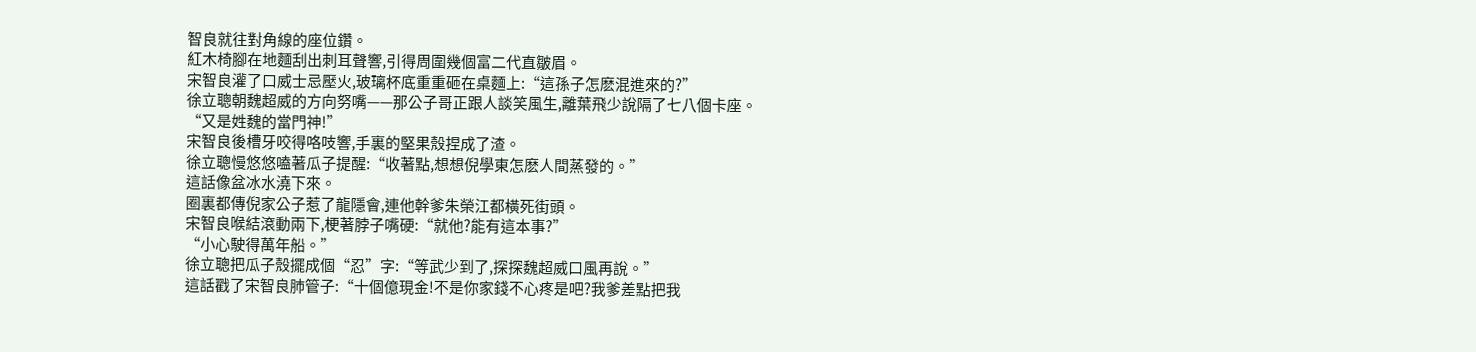智良就往對角線的座位鑽。
紅木椅腳在地麵刮出刺耳聲響,引得周圍幾個富二代直皺眉。
宋智良灌了口威士忌壓火,玻璃杯底重重砸在桌麵上:“這孫子怎麽混進來的?”
徐立聰朝魏超威的方向努嘴——那公子哥正跟人談笑風生,離葉飛少說隔了七八個卡座。
“又是姓魏的當門神!”
宋智良後槽牙咬得咯吱響,手裏的堅果殼捏成了渣。
徐立聰慢悠悠嗑著瓜子提醒:“收著點,想想倪學東怎麽人間蒸發的。”
這話像盆冰水澆下來。
圈裏都傳倪家公子惹了龍隱會,連他幹爹朱榮江都橫死街頭。
宋智良喉結滾動兩下,梗著脖子嘴硬:“就他?能有這本事?”
“小心駛得萬年船。”
徐立聰把瓜子殼擺成個“忍”字:“等武少到了,探探魏超威口風再說。”
這話戳了宋智良肺管子:“十個億現金!不是你家錢不心疼是吧?我爹差點把我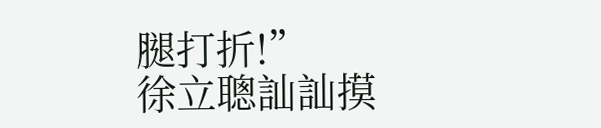腿打折!”
徐立聰訕訕摸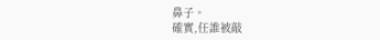鼻子。
確實,任誰被敲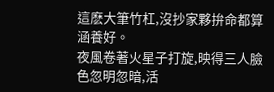這麽大筆竹杠,沒抄家夥拚命都算涵養好。
夜風卷著火星子打旋,映得三人臉色忽明忽暗,活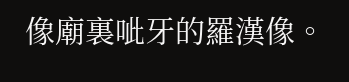像廟裏呲牙的羅漢像。